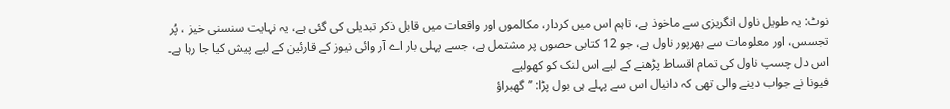نوٹ: یہ طویل ناول انگریزی سے ماخوذ ہے، تاہم اس میں کردار، مکالموں اور واقعات میں قابل ذکر تبدیلی کی گئی ہے، یہ نہایت سنسنی خیز ، پُر تجسس، اور معلومات سے بھرپور ناول ہے، جو 12 کتابی حصوں پر مشتمل ہے، جسے پہلی بار اے آر وائی نیوز کے قارئین کے لیے پیش کیا جا رہا ہے۔
اس دل چسپ ناول کی تمام اقساط پڑھنے کے لیے اس لنک کو کھولیے
فیونا نے جواب دینے والی تھی کہ دانیال اس سے پہلے ہی بول پڑا: ’’گھبراؤ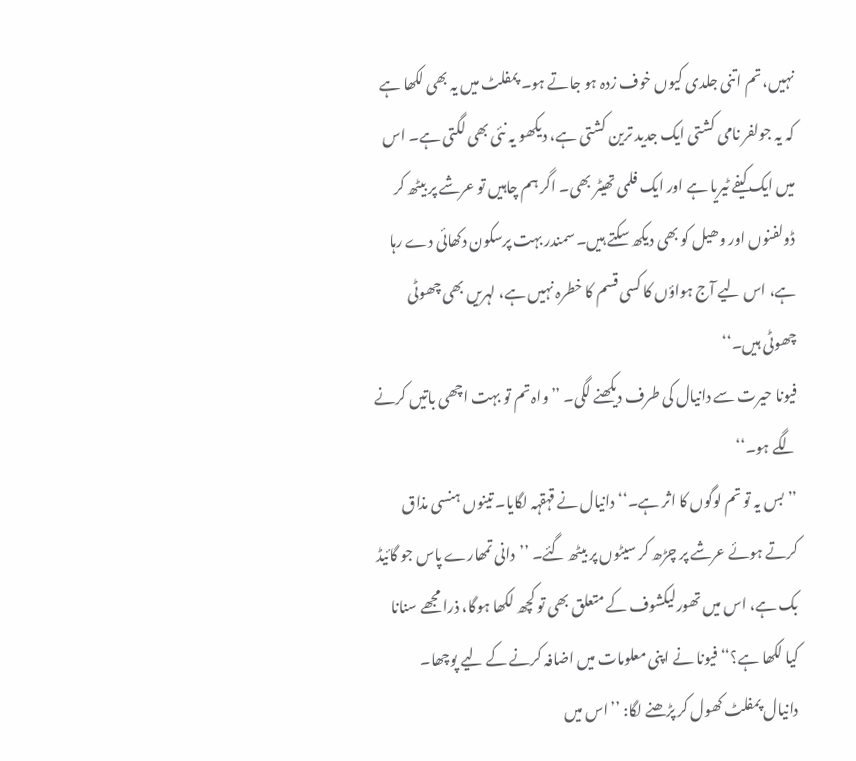نہیں، تم اتنی جلدی کیوں خوف زدہ ہو جاتے ہو۔ پمفلٹ میں یہ بھی لکھا ہے کہ یہ جولفر نامی کشتی ایک جدید ترین کشتی ہے، دیکھو یہ نئی بھی لگتی ہے۔ اس میں ایک کیفے ٹیریا ہے اور ایک فلمی تھیٹر بھی۔ اگر ہم چاہیں تو عرشے پر بیٹھ کر ڈولفنوں اور وھیل کو بھی دیکھ سکتے ہیں۔ سمندر بہت پرسکون دکھائی دے رہا ہے، اس لیے آج ہواؤں کا کسی قسم کا خطرہ نہیں ہے، لہریں بھی چھوٹی چھوٹی ہیں۔‘‘
فیونا حیرت سے دانیال کی طرف دیکھنے لگی۔ ’’واہ تم تو بہت اچھی باتیں کرنے لگے ہو۔‘‘
’’بس یہ تو تم لوگوں کا اثر ہے۔‘‘ دانیال نے قہقہہ لگایا۔ تینوں ہنسی مذاق کرتے ہوئے عرشے پر چڑھ کر سیٹوں پر بیٹھ گئے۔ ’’دانی تمھارے پاس جو گائیڈ بک ہے، اس میں تھورلیکشوف کے متعلق بھی تو کچھ لکھا ہوگا، ذرا مجھے سنانا کیا لکھا ہے؟‘‘ فیونا نے اپنی معلومات میں اضافہ کرنے کے لیے پوچھا۔
دانیال پمفلٹ کھول کر پڑھنے لگا: ’’اس میں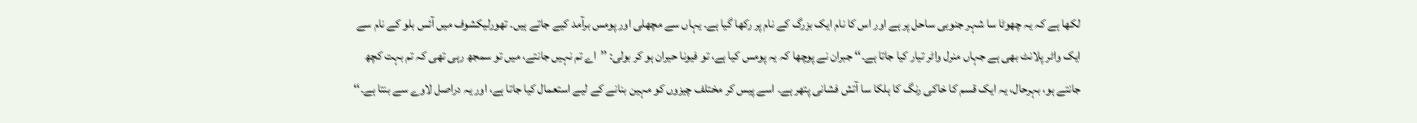لکھا ہے کہ یہ چھوٹا سا شہر جنوبی ساحل پر ہے اور اس کا نام ایک بزرگ کے نام پر رکھا گیا ہے۔ یہاں سے مچھلی اور پومس برآمد کیے جاتے ہیں۔ تھورلیکشوف میں آئس بلو کے نام سے ایک واٹر پلانٹ بھی ہے جہاں منرل واٹر تیار کیا جاتا ہے۔‘‘ جبران نے پوچھا کہ یہ پومس کیا ہے، تو فیونا حیران ہو کر بولی: ’’اے تم نہیں جانتے، میں تو سمجھ رہی تھی کہ تم بہت کچھ جانتے ہو، بہرحال، یہ ایک قسم کا خاکی رنگ کا ہلکا سا آتش فشانی پتھر ہے۔ اسے پیس کر مختلف چیزوں کو مہین بنانے کے لیے استعمال کیا جاتا ہے، اور یہ دراصل لاوے سے بنتا ہے۔‘‘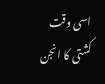اسی وقت کشتی کا انجن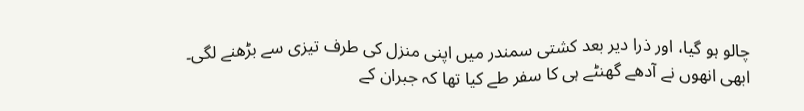چالو ہو گیا، اور ذرا دیر بعد کشتی سمندر میں اپنی منزل کی طرف تیزی سے بڑھنے لگی۔ ابھی انھوں نے آدھے گھنٹے ہی کا سفر طے کیا تھا کہ جبران کے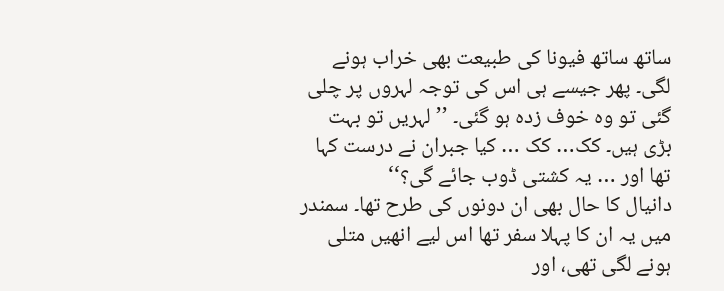ساتھ ساتھ فیونا کی طبیعت بھی خراب ہونے لگی۔ پھر جیسے ہی اس کی توجہ لہروں پر چلی گئی تو وہ خوف زدہ ہو گئی۔ ’’لہریں تو بہت بڑی ہیں۔ کک… کک … کیا جبران نے درست کہا تھا اور … یہ کشتی ڈوب جائے گی؟‘‘
دانیال کا حال بھی ان دونوں کی طرح تھا۔ سمندر میں یہ ان کا پہلا سفر تھا اس لیے انھیں متلی ہونے لگی تھی، اور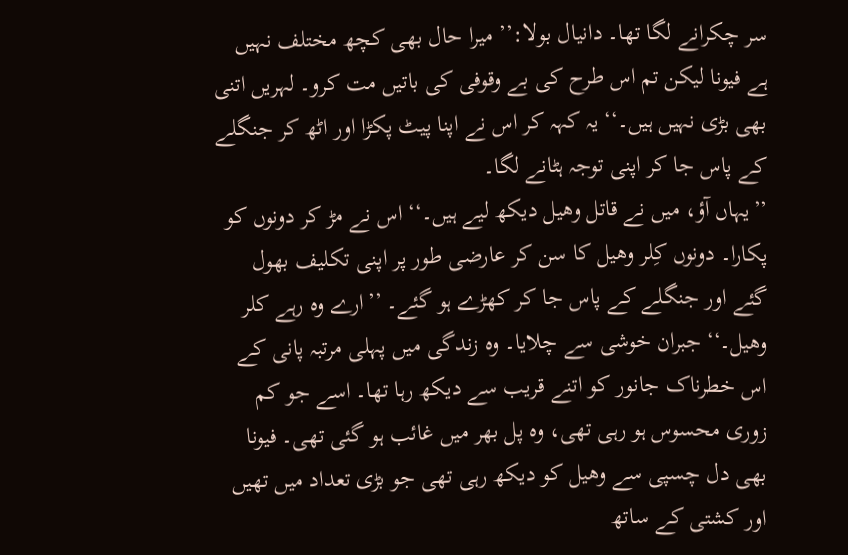سر چکرانے لگا تھا۔ دانیال بولا:’’ میرا حال بھی کچھ مختلف نہیں ہے فیونا لیکن تم اس طرح کی بے وقوفی کی باتیں مت کرو۔ لہریں اتنی بھی بڑی نہیں ہیں۔‘‘ یہ کہہ کر اس نے اپنا پیٹ پکڑا اور اٹھ کر جنگلے کے پاس جا کر اپنی توجہ ہٹانے لگا۔
’’یہاں آؤ، میں نے قاتل وھیل دیکھ لیے ہیں۔‘‘ اس نے مڑ کر دونوں کو پکارا۔ دونوں کِلر وھیل کا سن کر عارضی طور پر اپنی تکلیف بھول گئے اور جنگلے کے پاس جا کر کھڑے ہو گئے۔ ’’ارے وہ رہے کلر وھیل۔‘‘ جبران خوشی سے چلایا۔ وہ زندگی میں پہلی مرتبہ پانی کے اس خطرناک جانور کو اتنے قریب سے دیکھ رہا تھا۔ اسے جو کم زوری محسوس ہو رہی تھی، وہ پل بھر میں غائب ہو گئی تھی۔ فیونا بھی دل چسپی سے وھیل کو دیکھ رہی تھی جو بڑی تعداد میں تھیں اور کشتی کے ساتھ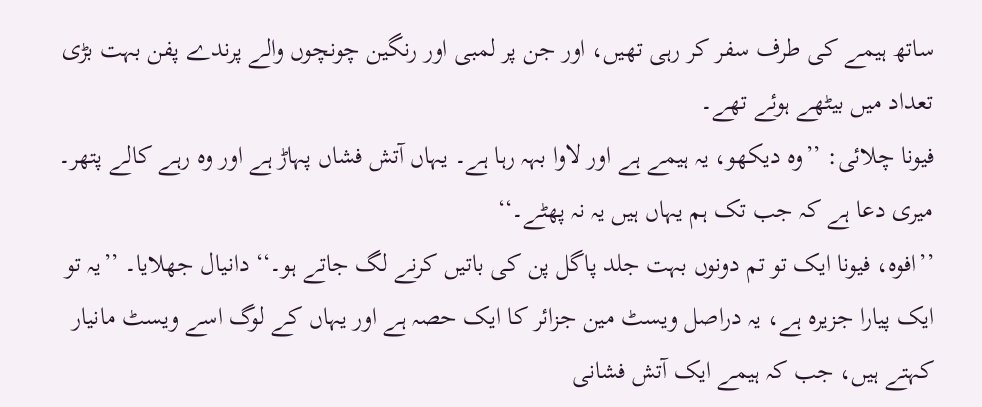ساتھ ہیمے کی طرف سفر کر رہی تھیں، اور جن پر لمبی اور رنگین چونچوں والے پرندے پفن بہت بڑی تعداد میں بیٹھے ہوئے تھے۔
فیونا چلائی: ’’وہ دیکھو، یہ ہیمے ہے اور لاوا بہہ رہا ہے۔ یہاں آتش فشاں پہاڑ ہے اور وہ رہے کالے پتھر۔ میری دعا ہے کہ جب تک ہم یہاں ہیں یہ نہ پھٹے۔‘‘
’’افوہ، فیونا ایک تو تم دونوں بہت جلد پاگل پن کی باتیں کرنے لگ جاتے ہو۔‘‘ دانیال جھلایا۔ ’’یہ تو ایک پیارا جزیرہ ہے، یہ دراصل ویسٹ مین جزائر کا ایک حصہ ہے اور یہاں کے لوگ اسے ویسٹ مانیار کہتے ہیں، جب کہ ہیمے ایک آتش فشانی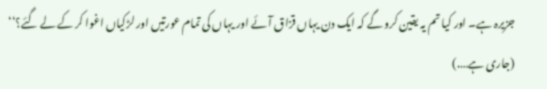جزیرہ ہے۔ اور کیا تم یہ یقین کرو گے کہ ایک دن یہاں قزاق آئے اور یہاں کی تمام عورتیں اور لڑکیاں اغوا کر کے لے گئے؟‘‘
(جاری ہے….)